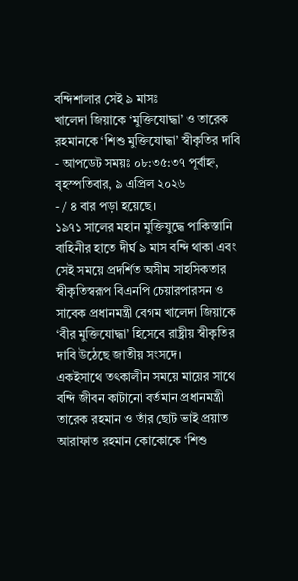বন্দিশালার সেই ৯ মাসঃ
খালেদা জিয়াকে ‘মুক্তিযোদ্ধা’ ও তারেক রহমানকে ‘শিশু মুক্তিযোদ্ধা’ স্বীকৃতির দাবি
- আপডেট সময়ঃ ০৮:৩৫:৩৭ পূর্বাহ্ন, বৃহস্পতিবার, ৯ এপ্রিল ২০২৬
- / ৪ বার পড়া হয়েছে।
১৯৭১ সালের মহান মুক্তিযুদ্ধে পাকিস্তানি বাহিনীর হাতে দীর্ঘ ৯ মাস বন্দি থাকা এবং সেই সময়ে প্রদর্শিত অসীম সাহসিকতার স্বীকৃতিস্বরূপ বিএনপি চেয়ারপারসন ও সাবেক প্রধানমন্ত্রী বেগম খালেদা জিয়াকে ‘বীর মুক্তিযোদ্ধা’ হিসেবে রাষ্ট্রীয় স্বীকৃতির দাবি উঠেছে জাতীয় সংসদে।
একইসাথে তৎকালীন সময়ে মায়ের সাথে বন্দি জীবন কাটানো বর্তমান প্রধানমন্ত্রী তারেক রহমান ও তাঁর ছোট ভাই প্রয়াত আরাফাত রহমান কোকোকে ‘শিশু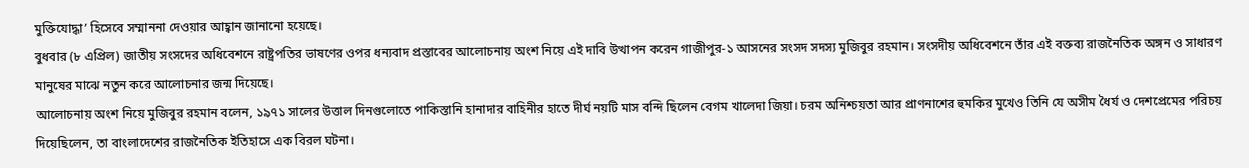মুক্তিযোদ্ধা’ হিসেবে সম্মাননা দেওয়ার আহ্বান জানানো হয়েছে।
বুধবার (৮ এপ্রিল) জাতীয় সংসদের অধিবেশনে রাষ্ট্রপতির ভাষণের ওপর ধন্যবাদ প্রস্তাবের আলোচনায় অংশ নিয়ে এই দাবি উত্থাপন করেন গাজীপুর-১ আসনের সংসদ সদস্য মুজিবুর রহমান। সংসদীয় অধিবেশনে তাঁর এই বক্তব্য রাজনৈতিক অঙ্গন ও সাধারণ মানুষের মাঝে নতুন করে আলোচনার জন্ম দিয়েছে।
আলোচনায় অংশ নিয়ে মুজিবুর রহমান বলেন, ১৯৭১ সালের উত্তাল দিনগুলোতে পাকিস্তানি হানাদার বাহিনীর হাতে দীর্ঘ নয়টি মাস বন্দি ছিলেন বেগম খালেদা জিয়া। চরম অনিশ্চয়তা আর প্রাণনাশের হুমকির মুখেও তিনি যে অসীম ধৈর্য ও দেশপ্রেমের পরিচয় দিয়েছিলেন, তা বাংলাদেশের রাজনৈতিক ইতিহাসে এক বিরল ঘটনা।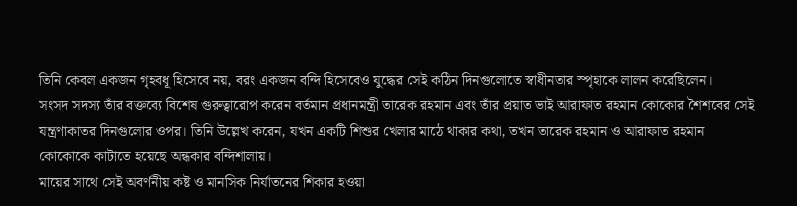তিনি কেবল একজন গৃহবধূ হিসেবে নয়, বরং একজন বন্দি হিসেবেও যুদ্ধের সেই কঠিন দিনগুলোতে স্বাধীনতার স্পৃহাকে লালন করেছিলেন।
সংসদ সদস্য তাঁর বক্তব্যে বিশেষ গুরুত্বারোপ করেন বর্তমান প্রধানমন্ত্রী তারেক রহমান এবং তাঁর প্রয়াত ভাই আরাফাত রহমান কোকোর শৈশবের সেই যন্ত্রণাকাতর দিনগুলোর ওপর। তিনি উল্লেখ করেন, যখন একটি শিশুর খেলার মাঠে থাকার কথা, তখন তারেক রহমান ও আরাফাত রহমান কোকোকে কাটাতে হয়েছে অন্ধকার বন্দিশালায়।
মায়ের সাথে সেই অবর্ণনীয় কষ্ট ও মানসিক নির্যাতনের শিকার হওয়া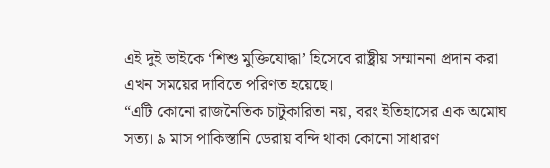এই দুই ভাইকে ‘শিশু মুক্তিযোদ্ধা’ হিসেবে রাষ্ট্রীয় সম্মাননা প্রদান করা এখন সময়ের দাবিতে পরিণত হয়েছে।
“এটি কোনো রাজনৈতিক চাটুকারিতা নয়, বরং ইতিহাসের এক অমোঘ সত্য। ৯ মাস পাকিস্তানি ডেরায় বন্দি থাকা কোনো সাধারণ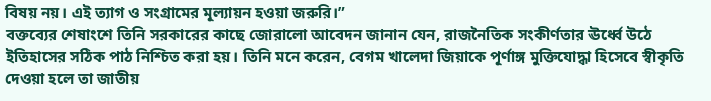বিষয় নয়। এই ত্যাগ ও সংগ্রামের মূল্যায়ন হওয়া জরুরি।”
বক্তব্যের শেষাংশে তিনি সরকারের কাছে জোরালো আবেদন জানান যেন, রাজনৈতিক সংকীর্ণতার ঊর্ধ্বে উঠে ইতিহাসের সঠিক পাঠ নিশ্চিত করা হয়। তিনি মনে করেন, বেগম খালেদা জিয়াকে পূর্ণাঙ্গ মুক্তিযোদ্ধা হিসেবে স্বীকৃতি দেওয়া হলে তা জাতীয়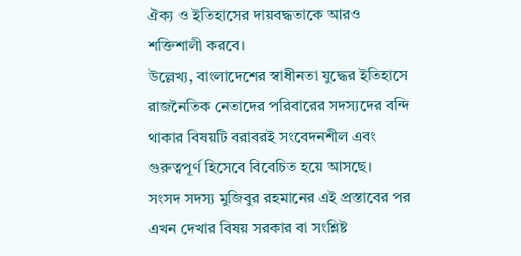ঐক্য ও ইতিহাসের দায়বদ্ধতাকে আরও শক্তিশালী করবে।
উল্লেখ্য, বাংলাদেশের স্বাধীনতা যুদ্ধের ইতিহাসে রাজনৈতিক নেতাদের পরিবারের সদস্যদের বন্দি থাকার বিষয়টি বরাবরই সংবেদনশীল এবং গুরুত্বপূর্ণ হিসেবে বিবেচিত হয়ে আসছে।
সংসদ সদস্য মুজিবুর রহমানের এই প্রস্তাবের পর এখন দেখার বিষয় সরকার বা সংশ্লিষ্ট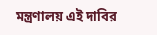মন্ত্রণালয় এই দাবির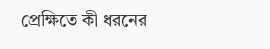প্রেক্ষিতে কী ধরনের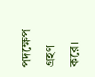পদক্ষেপ গ্রহণ করে।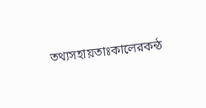তথ্যসহায়তাঃকালেরকন্ঠ